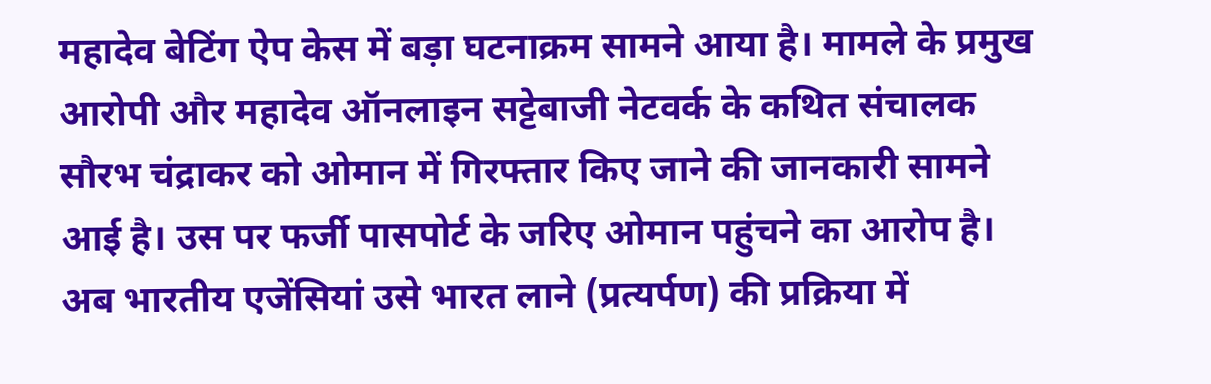महादेव बेटिंग ऐप केस में बड़ा घटनाक्रम सामने आया है। मामले के प्रमुख आरोपी और महादेव ऑनलाइन सट्टेबाजी नेटवर्क के कथित संचालक सौरभ चंद्राकर को ओमान में गिरफ्तार किए जाने की जानकारी सामने आई है। उस पर फर्जी पासपोर्ट के जरिए ओमान पहुंचने का आरोप है। अब भारतीय एजेंसियां उसे भारत लाने (प्रत्यर्पण) की प्रक्रिया में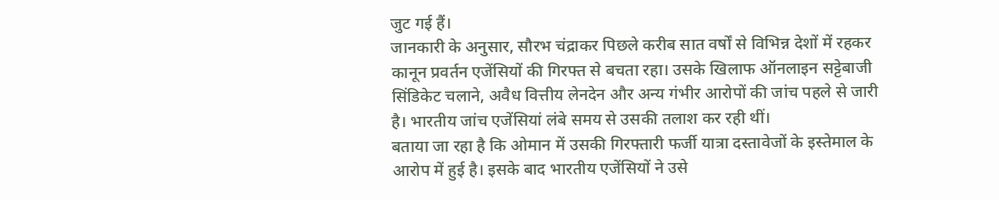जुट गई हैं।
जानकारी के अनुसार, सौरभ चंद्राकर पिछले करीब सात वर्षों से विभिन्न देशों में रहकर कानून प्रवर्तन एजेंसियों की गिरफ्त से बचता रहा। उसके खिलाफ ऑनलाइन सट्टेबाजी सिंडिकेट चलाने, अवैध वित्तीय लेनदेन और अन्य गंभीर आरोपों की जांच पहले से जारी है। भारतीय जांच एजेंसियां लंबे समय से उसकी तलाश कर रही थीं।
बताया जा रहा है कि ओमान में उसकी गिरफ्तारी फर्जी यात्रा दस्तावेजों के इस्तेमाल के आरोप में हुई है। इसके बाद भारतीय एजेंसियों ने उसे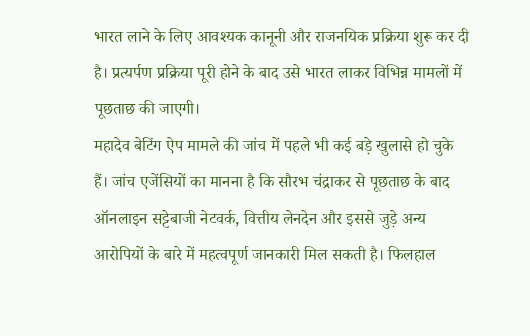भारत लाने के लिए आवश्यक कानूनी और राजनयिक प्रक्रिया शुरू कर दी है। प्रत्यर्पण प्रक्रिया पूरी होने के बाद उसे भारत लाकर विभिन्न मामलों में पूछताछ की जाएगी।
महादेव बेटिंग ऐप मामले की जांच में पहले भी कई बड़े खुलासे हो चुके हैं। जांच एजेंसियों का मानना है कि सौरभ चंद्राकर से पूछताछ के बाद ऑनलाइन सट्टेबाजी नेटवर्क, वित्तीय लेनदेन और इससे जुड़े अन्य आरोपियों के बारे में महत्वपूर्ण जानकारी मिल सकती है। फिलहाल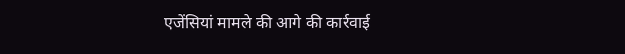एजेंसियां मामले की आगे की कार्रवाई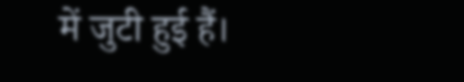में जुटी हुई हैं।